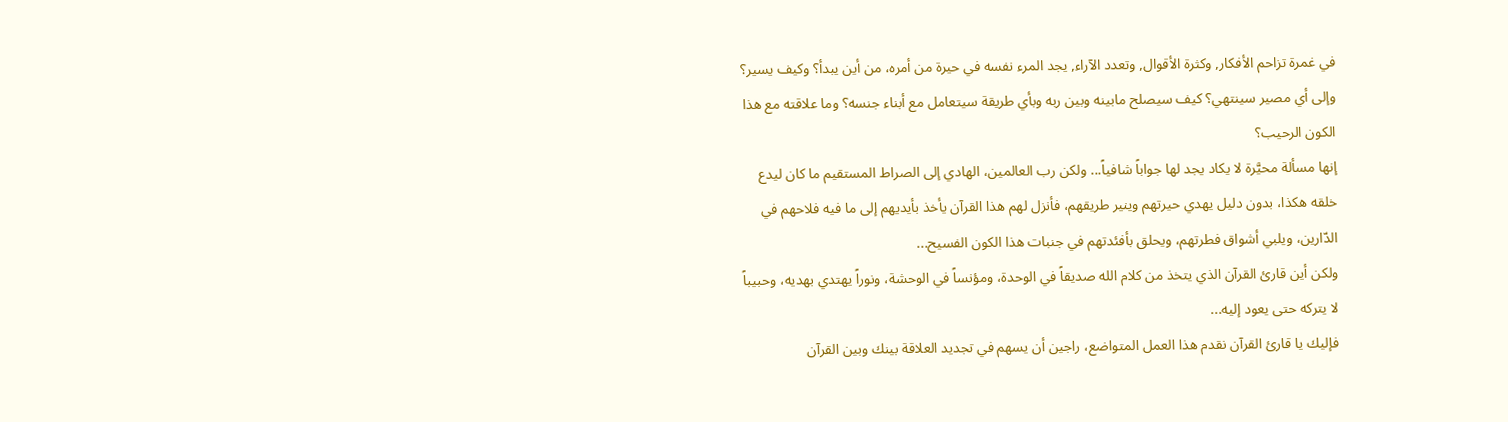في غمرة تزاحم الأفكار, وكثرة الأقوال, وتعدد الآراء, يجد المرء نفسه في حيرة من أمره، من أين يبدأ؟ وكيف يسير؟ وإلى أي مصير سينتهي؟ كيف سيصلح مابينه وبين ربه وبأي طريقة سيتعامل مع أبناء جنسه؟ وما علاقته مع هذا الكون الرحيب؟
إنها مسألة محيَّرة لا يكاد يجد لها جواباً شافياً... ولكن رب العالمين، الهادي إلى الصراط المستقيم ما كان ليدع خلقه هكذا، بدون دليل يهدي حيرتهم وينير طريقهم، فأنزل لهم هذا القرآن يأخذ بأيديهم إلى ما فيه فلاحهم في الدّارين، ويلبي أشواق فطرتهم، ويحلق بأفئدتهم في جنبات هذا الكون الفسيح...
ولكن أين قارئ القرآن الذي يتخذ من كلام الله صديقاً في الوحدة، ومؤنساً في الوحشة، ونوراً يهتدي بهديه، وحبيباً لا يتركه حتى يعود إليه...
فإليك يا قارئ القرآن نقدم هذا العمل المتواضع، راجين أن يسهم في تجديد العلاقة بينك وبين القرآن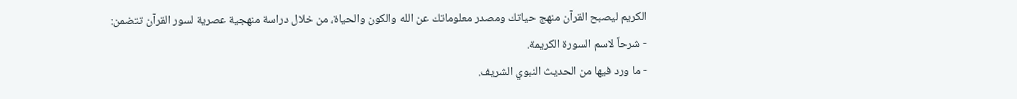الكريم ليصبح القرآن منهج حياتك ومصدر معلوماتك عن الله والكون والحياة، من خلال دراسة منهجية عصرية لسور القرآن تتضمن:
- شرحاً لاسم السورة الكريمة.
- ما ورد فيها من الحديث النبوي الشريف.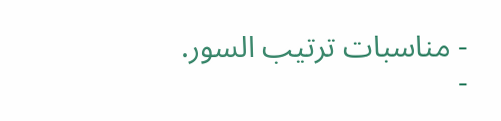- مناسبات ترتيب السور.
-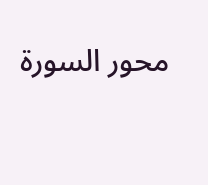محور السورة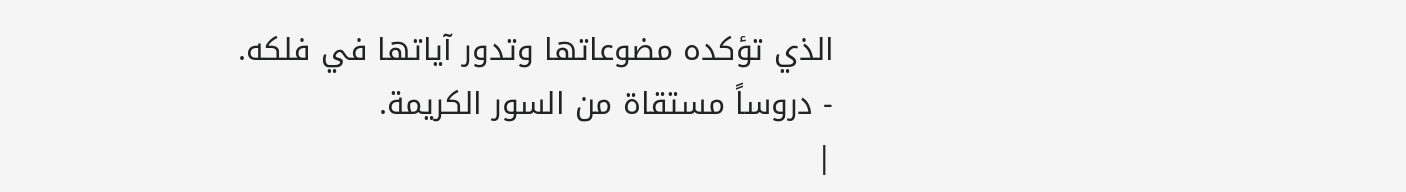الذي تؤكده مضوعاتها وتدور آياتها في فلكه.
- دروساً مستقاة من السور الكريمة.
|